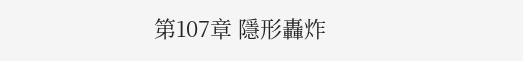第107章 隱形轟炸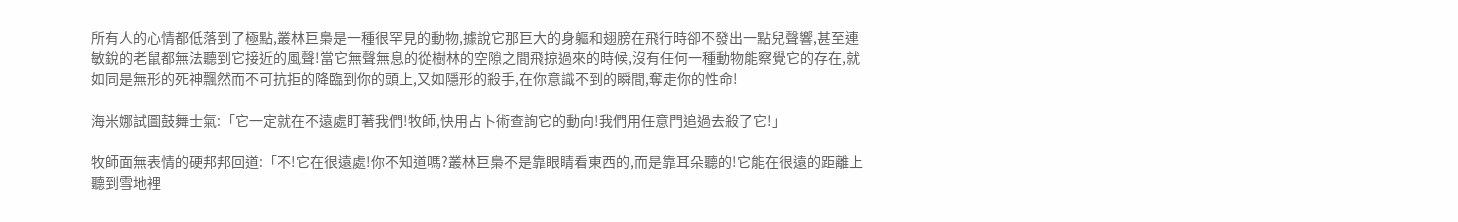所有人的心情都低落到了極點,叢林巨梟是一種很罕見的動物,據說它那巨大的身軀和翅膀在飛行時卻不發出一點兒聲響,甚至連敏銳的老鼠都無法聽到它接近的風聲!當它無聲無息的從樹林的空隙之間飛掠過來的時候,沒有任何一種動物能察覺它的存在,就如同是無形的死神飄然而不可抗拒的降臨到你的頭上,又如隱形的殺手,在你意識不到的瞬間,奪走你的性命!

海米娜試圖鼓舞士氣:「它一定就在不遠處盯著我們!牧師,快用占卜術查詢它的動向!我們用任意門追過去殺了它!」

牧師面無表情的硬邦邦回道:「不!它在很遠處!你不知道嗎?叢林巨梟不是靠眼睛看東西的,而是靠耳朵聽的!它能在很遠的距離上聽到雪地裡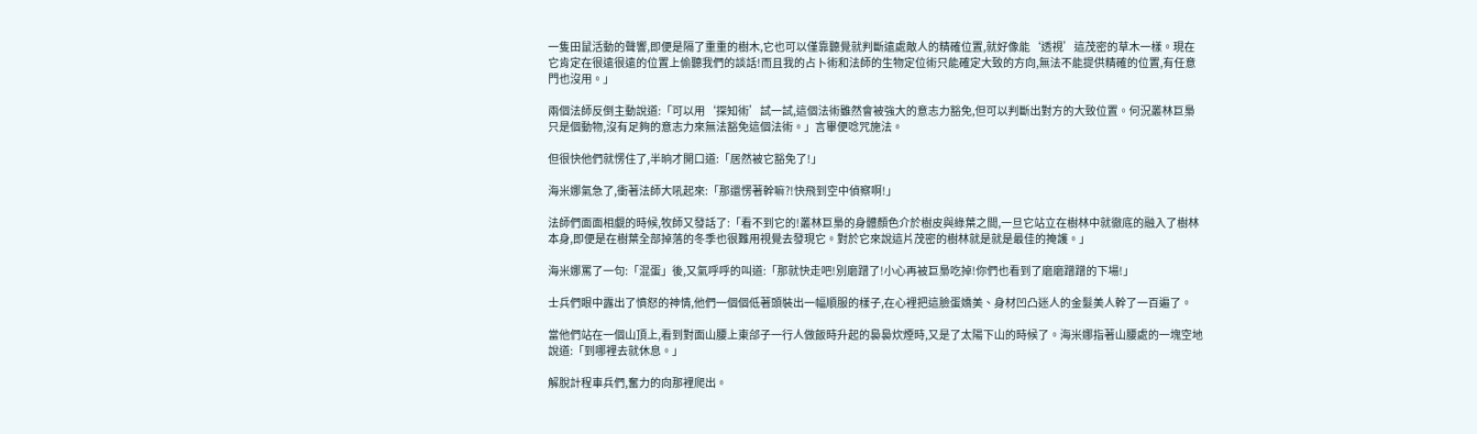一隻田鼠活動的聲響,即便是隔了重重的樹木,它也可以僅靠聽覺就判斷遠處敵人的精確位置,就好像能‘透視’這茂密的草木一樣。現在它肯定在很遠很遠的位置上偷聽我們的談話!而且我的占卜術和法師的生物定位術只能確定大致的方向,無法不能提供精確的位置,有任意門也沒用。」

兩個法師反倒主動說道:「可以用‘探知術’試一試,這個法術雖然會被強大的意志力豁免,但可以判斷出對方的大致位置。何況叢林巨梟只是個動物,沒有足夠的意志力來無法豁免這個法術。」言畢便唸咒施法。

但很快他們就愣住了,半晌才開口道:「居然被它豁免了!」

海米娜氣急了,衝著法師大吼起來:「那還愣著幹嘛?!快飛到空中偵察啊!」

法師們面面相覷的時候,牧師又發話了:「看不到它的!叢林巨梟的身體顏色介於樹皮與綠葉之間,一旦它站立在樹林中就徹底的融入了樹林本身,即便是在樹葉全部掉落的冬季也很難用視覺去發現它。對於它來說這片茂密的樹林就是就是最佳的掩護。」

海米娜罵了一句:「混蛋」後,又氣呼呼的叫道:「那就快走吧!別磨蹭了!小心再被巨梟吃掉!你們也看到了磨磨蹭蹭的下場!」

士兵們眼中露出了憤怒的神情,他們一個個低著頭裝出一幅順服的樣子,在心裡把這臉蛋嬌美、身材凹凸迷人的金髮美人幹了一百遍了。

當他們站在一個山頂上,看到對面山腰上東郃子一行人做飯時升起的裊裊炊煙時,又是了太陽下山的時候了。海米娜指著山腰處的一塊空地說道:「到哪裡去就休息。」

解脫計程車兵們,奮力的向那裡爬出。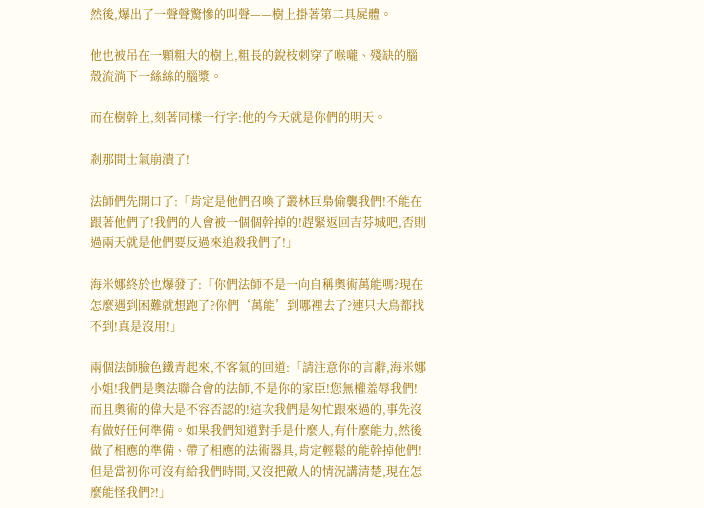然後,爆出了一聲聲驚慘的叫聲——樹上掛著第二具屍體。

他也被吊在一顆粗大的樹上,粗長的銳枝刺穿了喉嚨、殘缺的腦殼流淌下一絲絲的腦漿。

而在樹幹上,刻著同樣一行字:他的今天就是你們的明天。

剎那間士氣崩潰了!

法師們先開口了:「肯定是他們召喚了叢林巨梟偷襲我們!不能在跟著他們了!我們的人會被一個個幹掉的!趕緊返回吉芬城吧,否則過兩天就是他們要反過來追殺我們了!」

海米娜終於也爆發了:「你們法師不是一向自稱奧術萬能嗎?現在怎麼遇到困難就想跑了?你們‘萬能’到哪裡去了?連只大鳥都找不到!真是沒用!」

兩個法師臉色鐵青起來,不客氣的回道:「請注意你的言辭,海米娜小姐!我們是奧法聯合會的法師,不是你的家臣!您無權羞辱我們!而且奧術的偉大是不容否認的!這次我們是匆忙跟來過的,事先沒有做好任何準備。如果我們知道對手是什麼人,有什麼能力,然後做了相應的準備、帶了相應的法術器具,肯定輕鬆的能幹掉他們!但是當初你可沒有給我們時間,又沒把敵人的情況講清楚,現在怎麼能怪我們?!」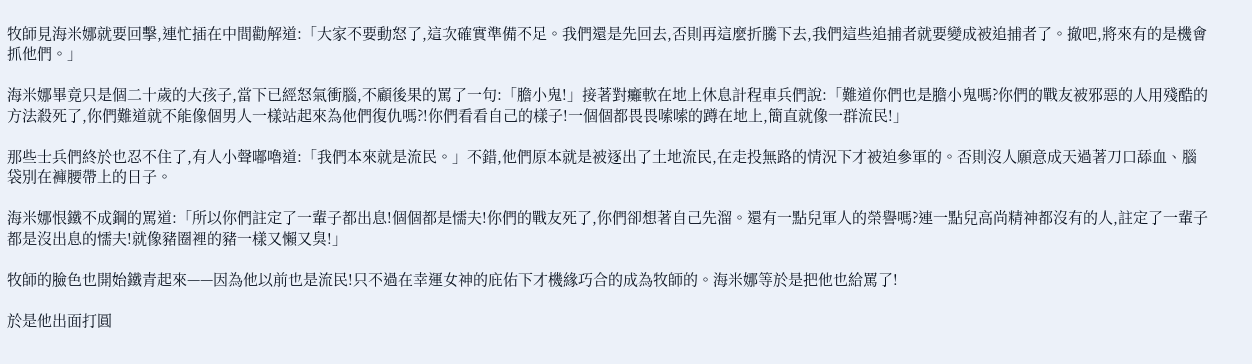牧師見海米娜就要回擊,連忙插在中間勸解道:「大家不要動怒了,這次確實準備不足。我們還是先回去,否則再這麼折騰下去,我們這些追捕者就要變成被追捕者了。撤吧,將來有的是機會抓他們。」

海米娜畢竟只是個二十歲的大孩子,當下已經怒氣衝腦,不顧後果的罵了一句:「膽小鬼!」接著對癱軟在地上休息計程車兵們說:「難道你們也是膽小鬼嗎?你們的戰友被邪惡的人用殘酷的方法殺死了,你們難道就不能像個男人一樣站起來為他們復仇嗎?!你們看看自己的樣子!一個個都畏畏嗦嗦的蹲在地上,簡直就像一群流民!」

那些士兵們終於也忍不住了,有人小聲嘟嚕道:「我們本來就是流民。」不錯,他們原本就是被逐出了土地流民,在走投無路的情況下才被迫參軍的。否則沒人願意成天過著刀口舔血、腦袋別在褲腰帶上的日子。

海米娜恨鐵不成鋼的罵道:「所以你們註定了一輩子都出息!個個都是懦夫!你們的戰友死了,你們卻想著自己先溜。還有一點兒軍人的榮譽嗎?連一點兒高尚精神都沒有的人,註定了一輩子都是沒出息的懦夫!就像豬圈裡的豬一樣又懶又臭!」

牧師的臉色也開始鐵青起來——因為他以前也是流民!只不過在幸運女神的庇佑下才機緣巧合的成為牧師的。海米娜等於是把他也給罵了!

於是他出面打圓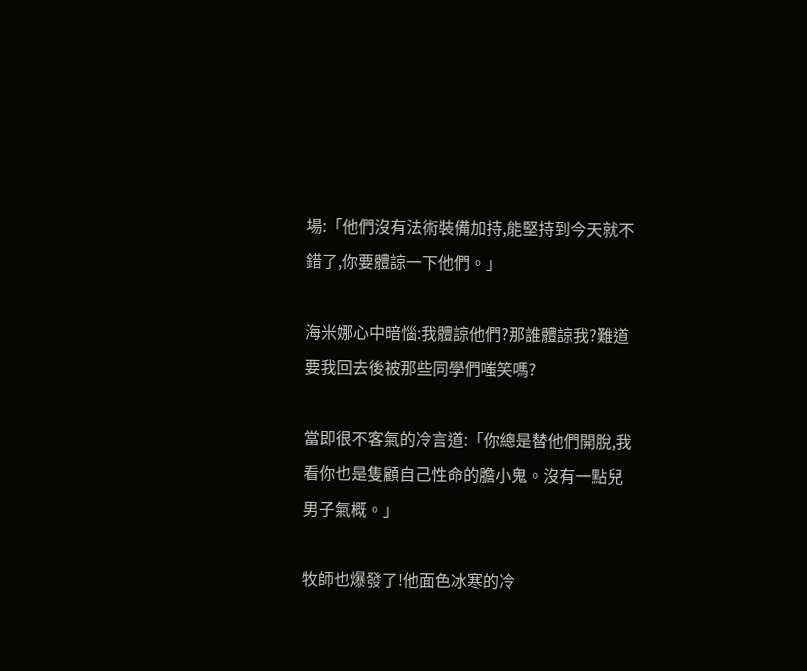場:「他們沒有法術裝備加持,能堅持到今天就不錯了,你要體諒一下他們。」

海米娜心中暗惱:我體諒他們?那誰體諒我?難道要我回去後被那些同學們嗤笑嗎?

當即很不客氣的冷言道:「你總是替他們開脫,我看你也是隻顧自己性命的膽小鬼。沒有一點兒男子氣概。」

牧師也爆發了!他面色冰寒的冷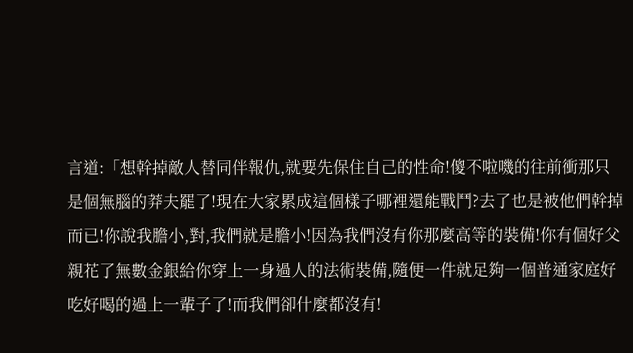言道:「想幹掉敵人替同伴報仇,就要先保住自己的性命!傻不啦嘰的往前衝那只是個無腦的莽夫罷了!現在大家累成這個樣子哪裡還能戰鬥?去了也是被他們幹掉而已!你說我膽小,對,我們就是膽小!因為我們沒有你那麼高等的裝備!你有個好父親花了無數金銀給你穿上一身過人的法術裝備,隨便一件就足夠一個普通家庭好吃好喝的過上一輩子了!而我們卻什麼都沒有!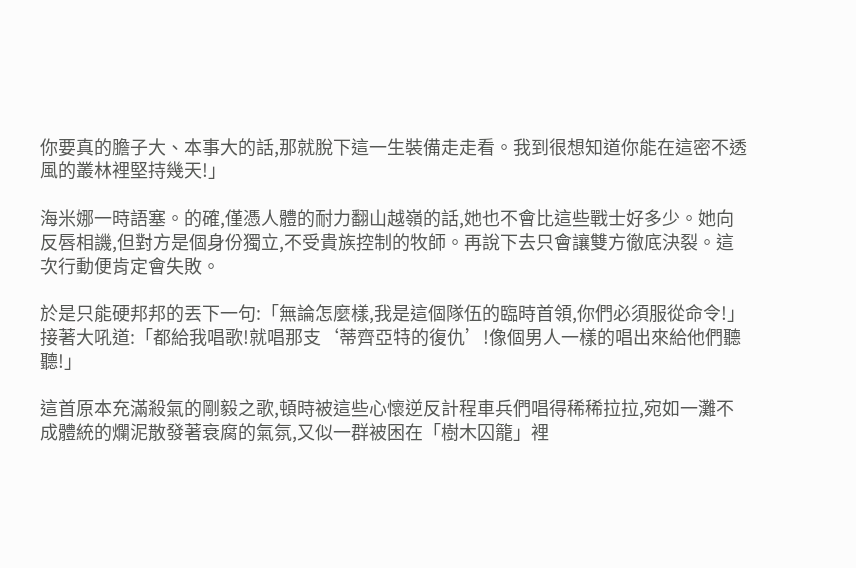你要真的膽子大、本事大的話,那就脫下這一生裝備走走看。我到很想知道你能在這密不透風的叢林裡堅持幾天!」

海米娜一時語塞。的確,僅憑人體的耐力翻山越嶺的話,她也不會比這些戰士好多少。她向反唇相譏,但對方是個身份獨立,不受貴族控制的牧師。再說下去只會讓雙方徹底決裂。這次行動便肯定會失敗。

於是只能硬邦邦的丟下一句:「無論怎麼樣,我是這個隊伍的臨時首領,你們必須服從命令!」接著大吼道:「都給我唱歌!就唱那支‘蒂齊亞特的復仇’!像個男人一樣的唱出來給他們聽聽!」

這首原本充滿殺氣的剛毅之歌,頓時被這些心懷逆反計程車兵們唱得稀稀拉拉,宛如一灘不成體統的爛泥散發著衰腐的氣氛,又似一群被困在「樹木囚籠」裡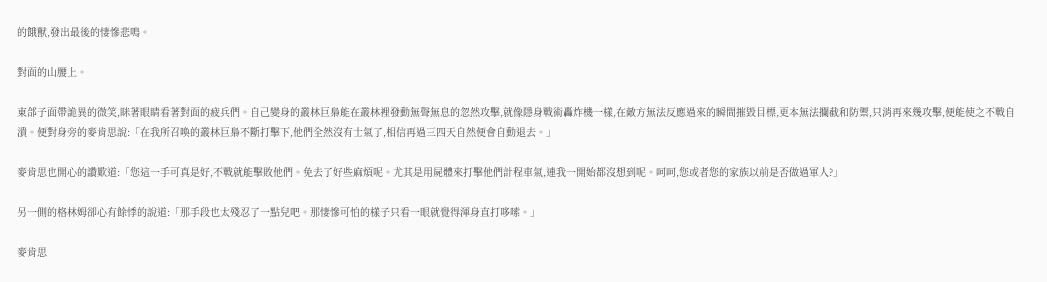的餓獸,發出最後的悽慘悲鳴。

對面的山腰上。

東郃子面帶詭異的微笑,眯著眼睛看著對面的疲兵們。自己變身的叢林巨梟能在叢林裡發動無聲無息的忽然攻擊,就像隱身戰術轟炸機一樣,在敵方無法反應過來的瞬間摧毀目標,更本無法攔截和防禦,只消再來幾攻擊,便能使之不戰自潰。便對身旁的麥肯思說:「在我所召喚的叢林巨梟不斷打擊下,他們全然沒有士氣了,相信再過三四天自然便會自動退去。」

麥肯思也開心的讚歎道:「您這一手可真是好,不戰就能擊敗他們。免去了好些麻煩呢。尤其是用屍體來打擊他們計程車氣,連我一開始都沒想到呢。呵呵,您或者您的家族以前是否做過軍人?」

另一側的格林姆卻心有餘悸的說道:「那手段也太殘忍了一點兒吧。那悽慘可怕的樣子只看一眼就覺得渾身直打哆嗦。」

麥肯思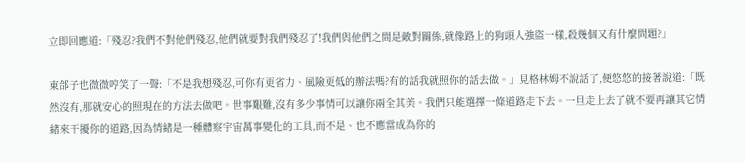立即回應道:「殘忍?我們不對他們殘忍,他們就要對我們殘忍了!我們與他們之間是敵對關係,就像路上的狗頭人強盜一樣,殺幾個又有什麼問題?」

東郃子也微微哼笑了一聲:「不是我想殘忍,可你有更省力、風險更低的辦法嗎?有的話我就照你的話去做。」見格林姆不說話了,便悠悠的接著說道:「既然沒有,那就安心的照現在的方法去做吧。世事艱難,沒有多少事情可以讓你兩全其美。我們只能選擇一條道路走下去。一旦走上去了就不要再讓其它情緒來干擾你的道路,因為情緒是一種體察宇宙萬事變化的工具,而不是、也不應當成為你的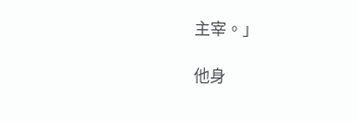主宰。」

他身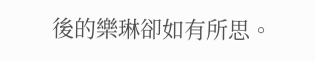後的樂琳卻如有所思。